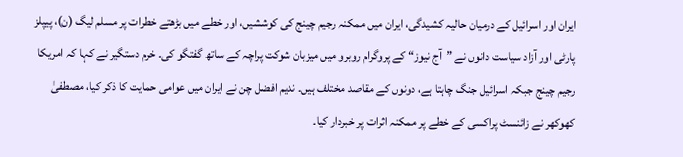ایران اور اسرائیل کے درمیان حالیہ کشیدگی، ایران میں ممکنہ رجیم چینج کی کوششیں، اور خطے میں بڑھتے خطرات پر مسلم لیگ (ن)، پیپلز پارٹی اور آزاد سیاست دانوں نے ”آج نیوز“ کے پروگرام روبرو میں میزبان شوکت پراچہ کے ساتھ گفتگو کی۔ خرم دستگیر نے کہا کہ امریکا رجیم چینج جبکہ اسرائیل جنگ چاہتا ہے، دونوں کے مقاصد مختلف ہیں۔ ندیم افضل چن نے ایران میں عوامی حمایت کا ذکر کیا، مصطفیٰ کھوکھر نے زائنسٹ پراکسی کے خطے پر ممکنہ اثرات پر خبردار کیا۔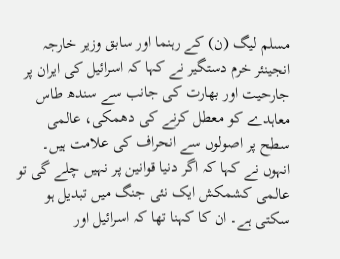مسلم لیگ (ن) کے رہنما اور سابق وزیر خارجہ انجینئر خرم دستگیر نے کہا کہ اسرائیل کی ایران پر جارحیت اور بھارت کی جانب سے سندھ طاس معاہدے کو معطل کرنے کی دھمکی، عالمی سطح پر اصولوں سے انحراف کی علامت ہیں۔
انہوں نے کہا کہ اگر دنیا قوانین پر نہیں چلے گی تو عالمی کشمکش ایک نئی جنگ میں تبدیل ہو سکتی ہے۔ ان کا کہنا تھا کہ اسرائیل اور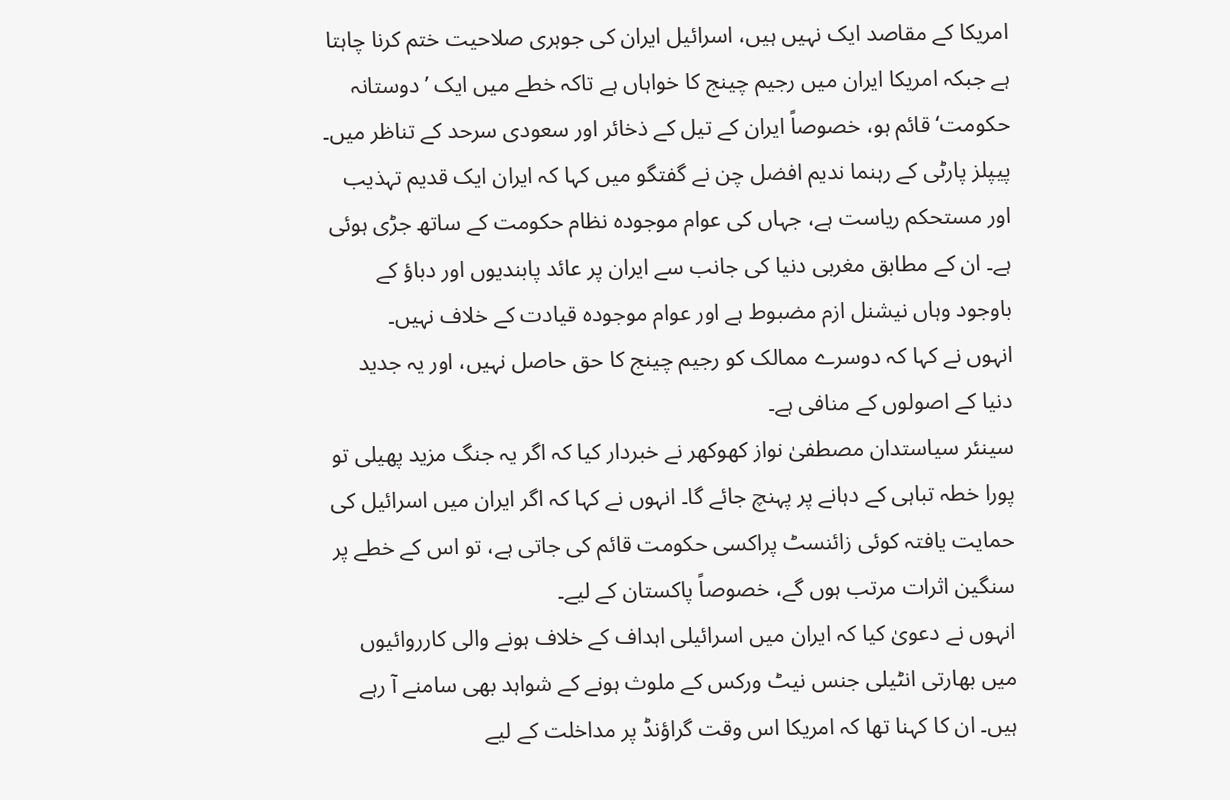امریکا کے مقاصد ایک نہیں ہیں، اسرائیل ایران کی جوہری صلاحیت ختم کرنا چاہتا ہے جبکہ امریکا ایران میں رجیم چینج کا خواہاں ہے تاکہ خطے میں ایک ’دوستانہ حکومت‘ قائم ہو، خصوصاً ایران کے تیل کے ذخائر اور سعودی سرحد کے تناظر میں۔
پیپلز پارٹی کے رہنما ندیم افضل چن نے گفتگو میں کہا کہ ایران ایک قدیم تہذیب اور مستحکم ریاست ہے، جہاں کی عوام موجودہ نظام حکومت کے ساتھ جڑی ہوئی ہے۔ ان کے مطابق مغربی دنیا کی جانب سے ایران پر عائد پابندیوں اور دباؤ کے باوجود وہاں نیشنل ازم مضبوط ہے اور عوام موجودہ قیادت کے خلاف نہیں۔
انہوں نے کہا کہ دوسرے ممالک کو رجیم چینج کا حق حاصل نہیں، اور یہ جدید دنیا کے اصولوں کے منافی ہے۔
سینئر سیاستدان مصطفیٰ نواز کھوکھر نے خبردار کیا کہ اگر یہ جنگ مزید پھیلی تو پورا خطہ تباہی کے دہانے پر پہنچ جائے گا۔ انہوں نے کہا کہ اگر ایران میں اسرائیل کی حمایت یافتہ کوئی زائنسٹ پراکسی حکومت قائم کی جاتی ہے، تو اس کے خطے پر سنگین اثرات مرتب ہوں گے، خصوصاً پاکستان کے لیے۔
انہوں نے دعویٰ کیا کہ ایران میں اسرائیلی اہداف کے خلاف ہونے والی کارروائیوں میں بھارتی انٹیلی جنس نیٹ ورکس کے ملوث ہونے کے شواہد بھی سامنے آ رہے ہیں۔ ان کا کہنا تھا کہ امریکا اس وقت گراؤنڈ پر مداخلت کے لیے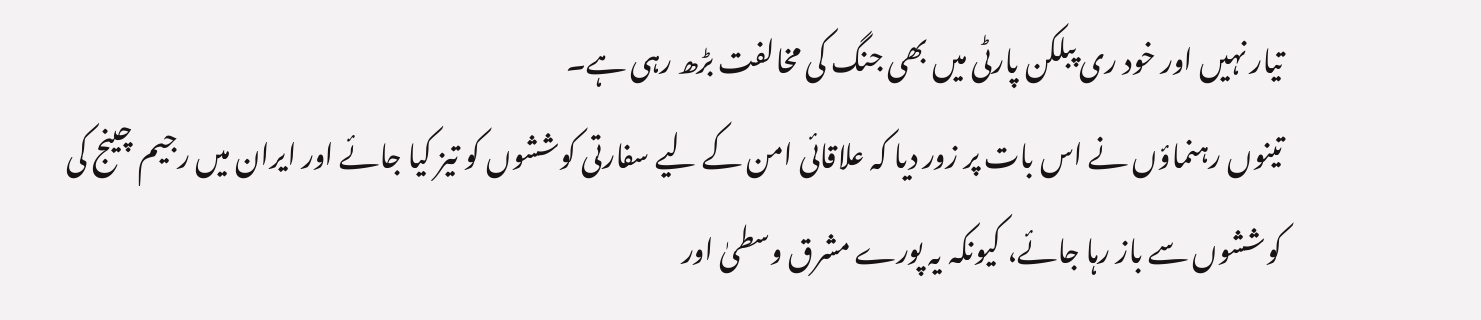تیار نہیں اور خود ری پبلکن پارٹی میں بھی جنگ کی مخالفت بڑھ رہی ہے۔
تینوں رہنماؤں نے اس بات پر زور دیا کہ علاقائی امن کے لیے سفارتی کوششوں کو تیز کیا جائے اور ایران میں رجیم چینج کی کوششوں سے باز رہا جائے، کیونکہ یہ پورے مشرق وسطیٰ اور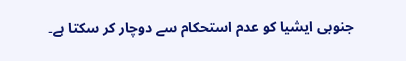جنوبی ایشیا کو عدم استحکام سے دوچار کر سکتا ہے۔